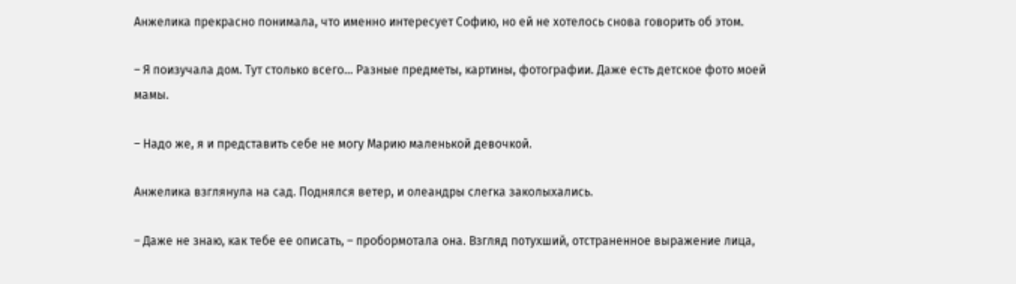Анжелика прекрасно понимала, что именно интересует Софию, но ей не хотелось снова говорить об этом.

– Я поизучала дом. Тут столько всего… Разные предметы, картины, фотографии. Даже есть детское фото моей мамы.

– Надо же, я и представить себе не могу Марию маленькой девочкой.

Анжелика взглянула на сад. Поднялся ветер, и олеандры слегка заколыхались.

– Даже не знаю, как тебе ее описать, – пробормотала она. Взгляд потухший, отстраненное выражение лица,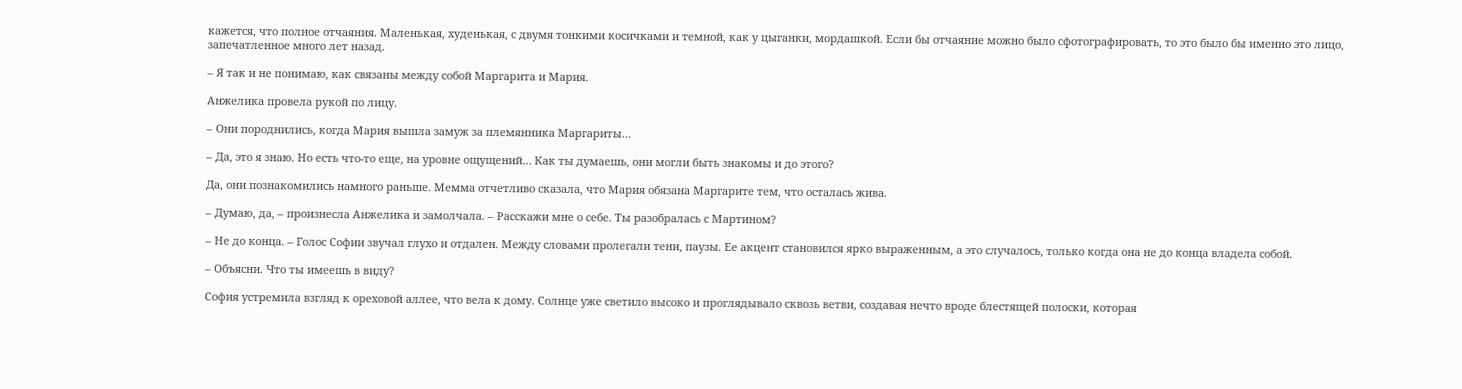кажется, что полное отчаяния. Маленькая, худенькая, с двумя тонкими косичками и темной, как у цыганки, мордашкой. Если бы отчаяние можно было сфотографировать, то это было бы именно это лицо, запечатленное много лет назад.

– Я так и не понимаю, как связаны между собой Маргарита и Мария.

Анжелика провела рукой по лицу.

– Они породнились, когда Мария вышла замуж за племянника Маргариты…

– Да, это я знаю. Но есть что-то еще, на уровне ощущений… Как ты думаешь, они могли быть знакомы и до этого?

Да, они познакомились намного раньше. Мемма отчетливо сказала, что Мария обязана Маргарите тем, что осталась жива.

– Думаю, да, – произнесла Анжелика и замолчала. – Расскажи мне о себе. Ты разобралась с Мартином?

– Не до конца. – Голос Софии звучал глухо и отдален. Между словами пролегали тени, паузы. Ее акцент становился ярко выраженным, а это случалось, только когда она не до конца владела собой.

– Объясни. Что ты имеешь в виду?

София устремила взгляд к ореховой аллее, что вела к дому. Солнце уже светило высоко и проглядывало сквозь ветви, создавая нечто вроде блестящей полоски, которая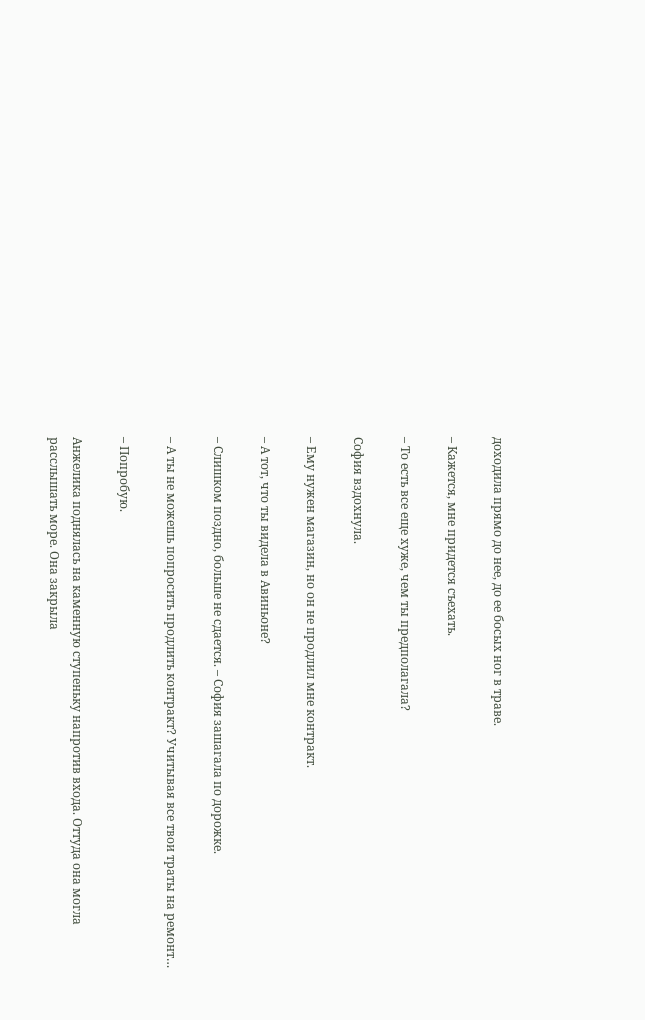доходила прямо до нее, до ее босых ног в траве.

– Кажется, мне придется съехать.

– То есть все еще хуже, чем ты предполагала?

София вздохнула.

– Ему нужен магазин, но он не продлил мне контракт.

– А тот, что ты видела в Авиньоне?

– Слишком поздно, больше не сдается. – София зашагала по дорожке.

– А ты не можешь попросить продлить контракт? Учитывая все твои траты на ремонт…

– Попробую.

Анжелика поднялась на каменную ступеньку напротив входа. Оттуда она могла расслышать море. Она закрыла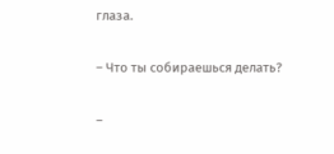глаза.

– Что ты собираешься делать?

–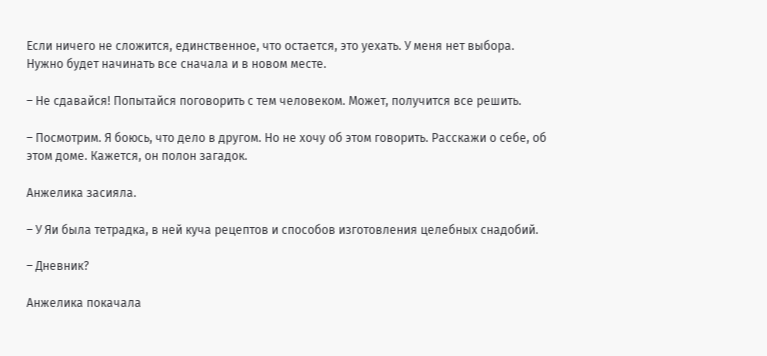Если ничего не сложится, единственное, что остается, это уехать. У меня нет выбора. Нужно будет начинать все сначала и в новом месте.

– Не сдавайся! Попытайся поговорить с тем человеком. Может, получится все решить.

– Посмотрим. Я боюсь, что дело в другом. Но не хочу об этом говорить. Расскажи о себе, об этом доме. Кажется, он полон загадок.

Анжелика засияла.

– У Яи была тетрадка, в ней куча рецептов и способов изготовления целебных снадобий.

– Дневник?

Анжелика покачала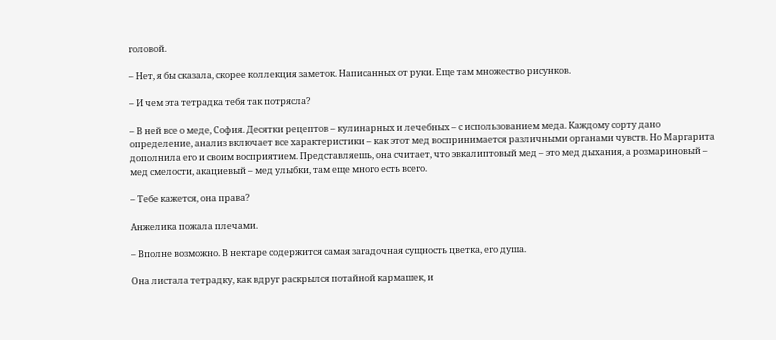головой.

– Нет, я бы сказала, скорее коллекция заметок. Написанных от руки. Еще там множество рисунков.

– И чем эта тетрадка тебя так потрясла?

– В ней все о меде, София. Десятки рецептов – кулинарных и лечебных – с использованием меда. Каждому сорту дано определение, анализ включает все характеристики – как этот мед воспринимается различными органами чувств. Но Маргарита дополнила его и своим восприятием. Представляешь, она считает, что эвкалиптовый мед – это мед дыхания, а розмариновый – мед смелости, акациевый – мед улыбки, там еще много есть всего.

– Тебе кажется, она права?

Анжелика пожала плечами.

– Вполне возможно. В нектаре содержится самая загадочная сущность цветка, его душа.

Она листала тетрадку, как вдруг раскрылся потайной кармашек, и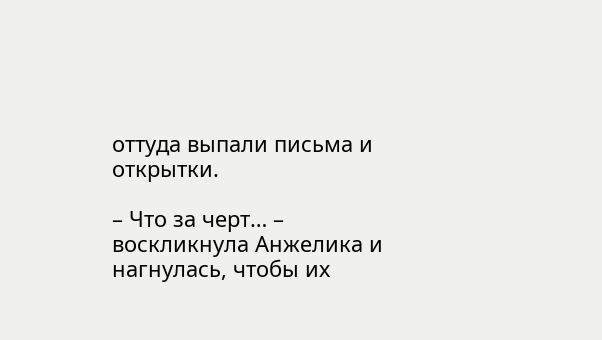оттуда выпали письма и открытки.

– Что за черт… – воскликнула Анжелика и нагнулась, чтобы их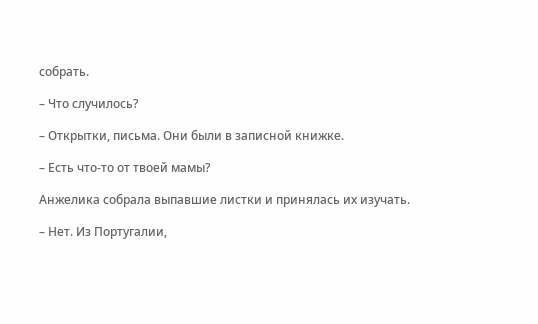собрать.

– Что случилось?

– Открытки, письма. Они были в записной книжке.

– Есть что-то от твоей мамы?

Анжелика собрала выпавшие листки и принялась их изучать.

– Нет. Из Португалии,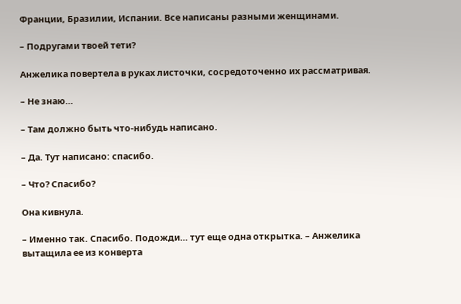Франции, Бразилии, Испании. Все написаны разными женщинами.

– Подругами твоей тети?

Анжелика повертела в руках листочки, сосредоточенно их рассматривая.

– Не знаю…

– Там должно быть что-нибудь написано.

– Да. Тут написано: спасибо.

– Что? Спасибо?

Она кивнула.

– Именно так. Спасибо. Подожди… тут еще одна открытка. – Анжелика вытащила ее из конверта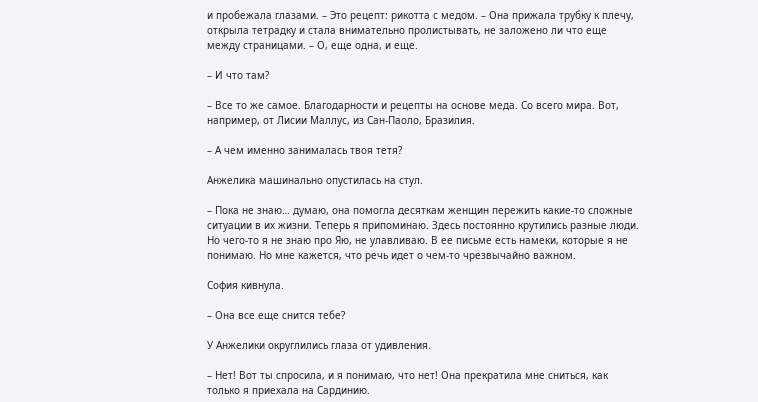и пробежала глазами. – Это рецепт: рикотта с медом. – Она прижала трубку к плечу, открыла тетрадку и стала внимательно пролистывать, не заложено ли что еще между страницами. – О, еще одна, и еще.

– И что там?

– Все то же самое. Благодарности и рецепты на основе меда. Со всего мира. Вот, например, от Лисии Маллус, из Сан-Паоло, Бразилия.

– А чем именно занималась твоя тетя?

Анжелика машинально опустилась на стул.

– Пока не знаю… думаю, она помогла десяткам женщин пережить какие-то сложные ситуации в их жизни. Теперь я припоминаю. Здесь постоянно крутились разные люди. Но чего-то я не знаю про Яю, не улавливаю. В ее письме есть намеки, которые я не понимаю. Но мне кажется, что речь идет о чем-то чрезвычайно важном.

София кивнула.

– Она все еще снится тебе?

У Анжелики округлились глаза от удивления.

– Нет! Вот ты спросила, и я понимаю, что нет! Она прекратила мне сниться, как только я приехала на Сардинию.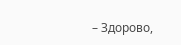– Здорово,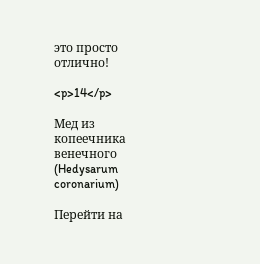это просто отлично!

<p>14</p>

Мед из копеечника венечного (Hedysarum coronarium)

Перейти на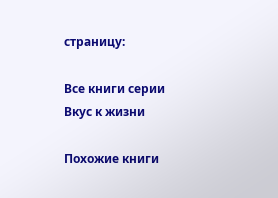страницу:

Все книги серии Вкус к жизни

Похожие книги